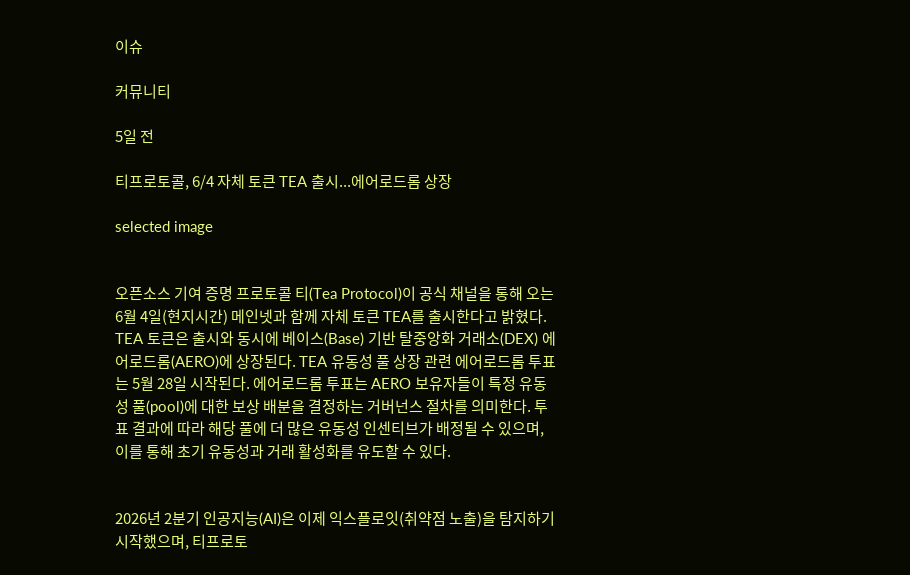이슈

커뮤니티

5일 전

티프로토콜, 6/4 자체 토큰 TEA 출시...에어로드롬 상장

selected image


오픈소스 기여 증명 프로토콜 티(Tea Protocol)이 공식 채널을 통해 오는 6월 4일(현지시간) 메인넷과 함께 자체 토큰 TEA를 출시한다고 밝혔다. TEA 토큰은 출시와 동시에 베이스(Base) 기반 탈중앙화 거래소(DEX) 에어로드롬(AERO)에 상장된다. TEA 유동성 풀 상장 관련 에어로드롬 투표는 5월 28일 시작된다. 에어로드롬 투표는 AERO 보유자들이 특정 유동성 풀(pool)에 대한 보상 배분을 결정하는 거버넌스 절차를 의미한다. 투표 결과에 따라 해당 풀에 더 많은 유동성 인센티브가 배정될 수 있으며, 이를 통해 초기 유동성과 거래 활성화를 유도할 수 있다.


2026년 2분기 인공지능(AI)은 이제 익스플로잇(취약점 노출)을 탐지하기 시작했으며, 티프로토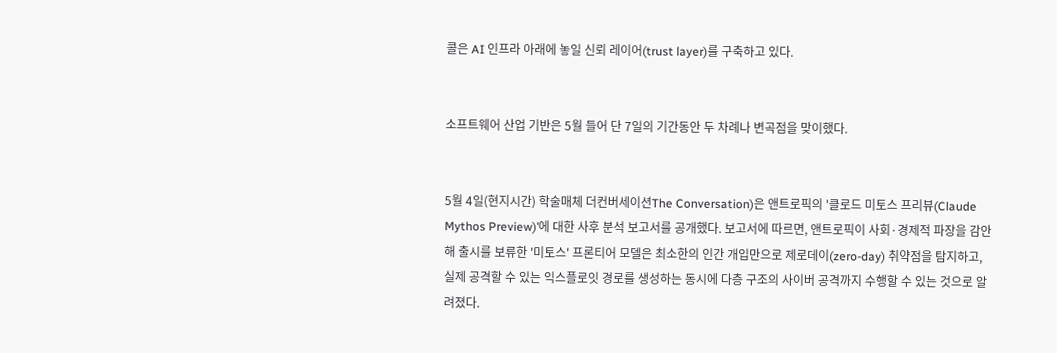콜은 AI 인프라 아래에 놓일 신뢰 레이어(trust layer)를 구축하고 있다.


소프트웨어 산업 기반은 5월 들어 단 7일의 기간동안 두 차례나 변곡점을 맞이했다.


5월 4일(현지시간) 학술매체 더컨버세이션The Conversation)은 앤트로픽의 '클로드 미토스 프리뷰(Claude Mythos Preview)’에 대한 사후 분석 보고서를 공개했다. 보고서에 따르면, 앤트로픽이 사회·경제적 파장을 감안해 출시를 보류한 '미토스' 프론티어 모델은 최소한의 인간 개입만으로 제로데이(zero-day) 취약점을 탐지하고, 실제 공격할 수 있는 익스플로잇 경로를 생성하는 동시에 다층 구조의 사이버 공격까지 수행할 수 있는 것으로 알려졌다.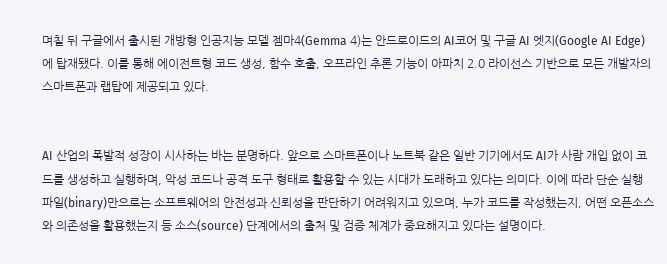며칠 뒤 구글에서 출시된 개방형 인공지능 모델 젬마4(Gemma 4)는 안드로이드의 AI코어 및 구글 AI 엣지(Google AI Edge)에 탑재됐다. 이를 통해 에이전트형 코드 생성, 함수 호출, 오프라인 추론 기능이 아파치 2.0 라이선스 기반으로 모든 개발자의 스마트폰과 랩탑에 제공되고 있다.


AI 산업의 폭발적 성장이 시사하는 바는 분명하다. 앞으로 스마트폰이나 노트북 같은 일반 기기에서도 AI가 사람 개입 없이 코드를 생성하고 실행하며, 악성 코드나 공격 도구 형태로 활용할 수 있는 시대가 도래하고 있다는 의미다. 이에 따라 단순 실행 파일(binary)만으로는 소프트웨어의 안전성과 신뢰성을 판단하기 어려워지고 있으며, 누가 코드를 작성했는지, 어떤 오픈소스와 의존성을 활용했는지 등 소스(source) 단계에서의 출처 및 검증 체계가 중요해지고 있다는 설명이다.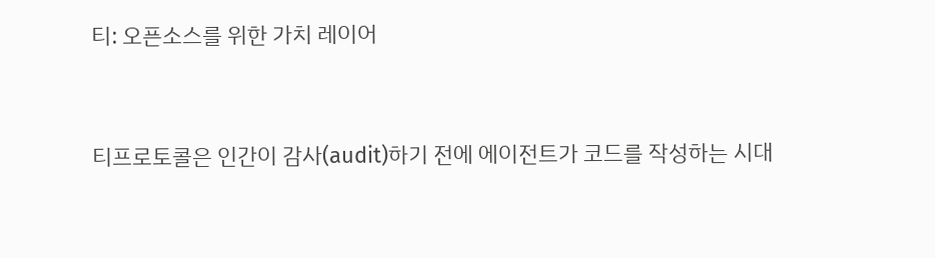티: 오픈소스를 위한 가치 레이어


티프로토콜은 인간이 감사(audit)하기 전에 에이전트가 코드를 작성하는 시대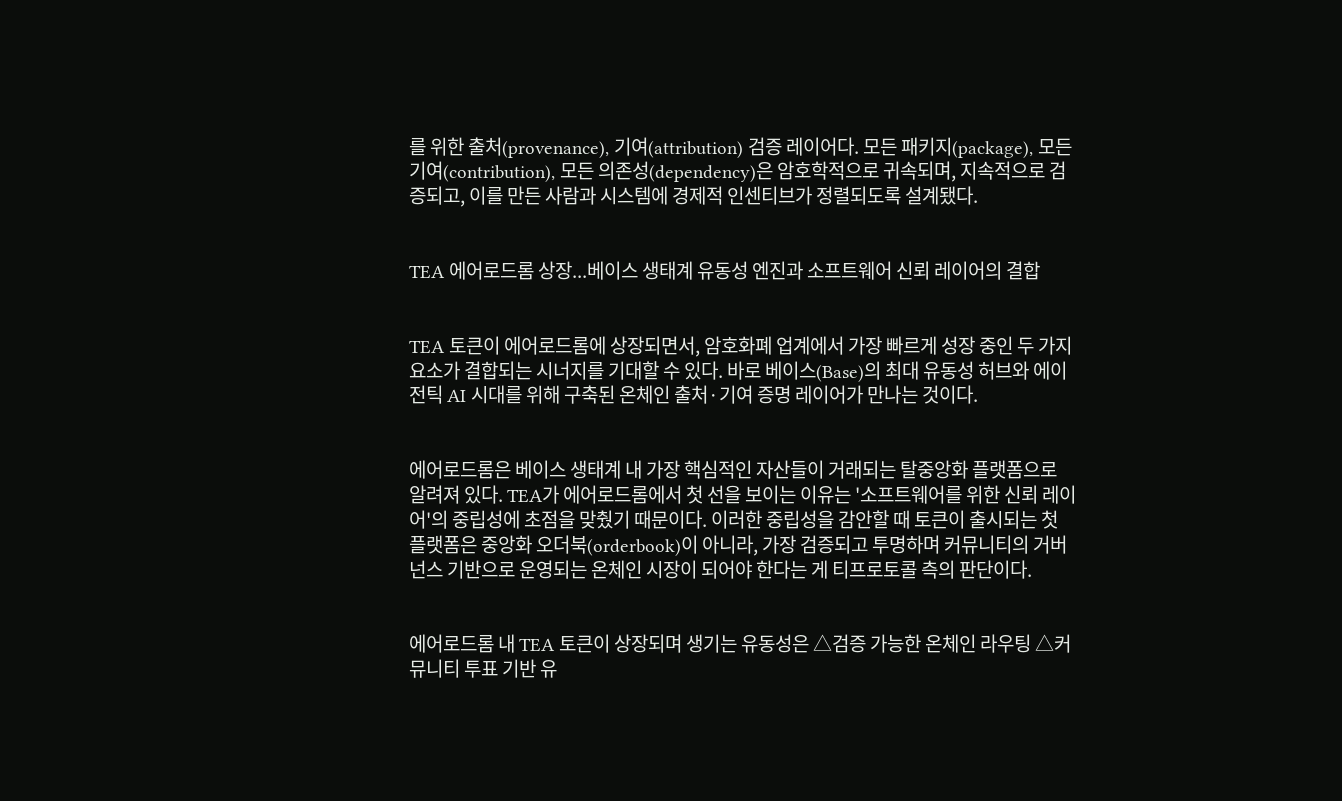를 위한 출처(provenance), 기여(attribution) 검증 레이어다. 모든 패키지(package), 모든 기여(contribution), 모든 의존성(dependency)은 암호학적으로 귀속되며, 지속적으로 검증되고, 이를 만든 사람과 시스템에 경제적 인센티브가 정렬되도록 설계됐다.


TEA 에어로드롬 상장...베이스 생태계 유동성 엔진과 소프트웨어 신뢰 레이어의 결합


TEA 토큰이 에어로드롬에 상장되면서, 암호화폐 업계에서 가장 빠르게 성장 중인 두 가지 요소가 결합되는 시너지를 기대할 수 있다. 바로 베이스(Base)의 최대 유동성 허브와 에이전틱 AI 시대를 위해 구축된 온체인 출처·기여 증명 레이어가 만나는 것이다.


에어로드롬은 베이스 생태계 내 가장 핵심적인 자산들이 거래되는 탈중앙화 플랫폼으로 알려져 있다. TEA가 에어로드롬에서 첫 선을 보이는 이유는 '소프트웨어를 위한 신뢰 레이어'의 중립성에 초점을 맞췄기 때문이다. 이러한 중립성을 감안할 때 토큰이 출시되는 첫 플랫폼은 중앙화 오더북(orderbook)이 아니라, 가장 검증되고 투명하며 커뮤니티의 거버넌스 기반으로 운영되는 온체인 시장이 되어야 한다는 게 티프로토콜 측의 판단이다.


에어로드롬 내 TEA 토큰이 상장되며 생기는 유동성은 △검증 가능한 온체인 라우팅 △커뮤니티 투표 기반 유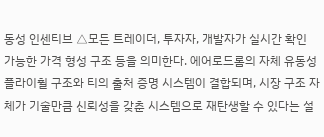동성 인센티브 △모든 트레이더, 투자자, 개발자가 실시간 확인 가능한 가격 형성 구조 등을 의미한다. 에어로드롬의 자체 유동성 플라이휠 구조와 티의 출처 증명 시스템이 결합되며, 시장 구조 자체가 기술만큼 신뢰성을 갖춘 시스템으로 재탄생할 수 있다는 설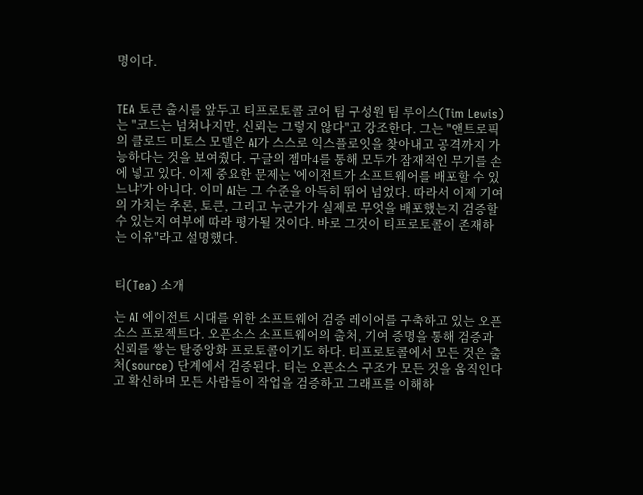명이다.


TEA 토큰 출시를 앞두고 티프로토콜 코어 팀 구성원 팀 루이스(Tim Lewis)는 "코드는 넘쳐나지만, 신뢰는 그렇지 않다"고 강조한다. 그는 "앤트로픽의 클로드 미토스 모델은 AI가 스스로 익스플로잇을 찾아내고 공격까지 가능하다는 것을 보여줬다. 구글의 젬마4를 통해 모두가 잠재적인 무기를 손에 넣고 있다. 이제 중요한 문제는 '에이전트가 소프트웨어를 배포할 수 있느냐'가 아니다. 이미 AI는 그 수준을 아득히 뛰어 넘었다. 따라서 이제 기여의 가치는 추론, 토큰, 그리고 누군가가 실제로 무엇을 배포했는지 검증할 수 있는지 여부에 따라 평가될 것이다. 바로 그것이 티프로토콜이 존재하는 이유"라고 설명했다.


티(Tea) 소개

는 AI 에이전트 시대를 위한 소프트웨어 검증 레이어를 구축하고 있는 오픈소스 프로젝트다. 오픈소스 소프트웨어의 출처, 기여 증명을 통해 검증과 신뢰를 쌓는 탈중앙화 프로토콜이기도 하다. 티프로토콜에서 모든 것은 출처(source) 단계에서 검증된다. 티는 오픈소스 구조가 모든 것을 움직인다고 확신하며 모든 사람들이 작업을 검증하고 그래프를 이해하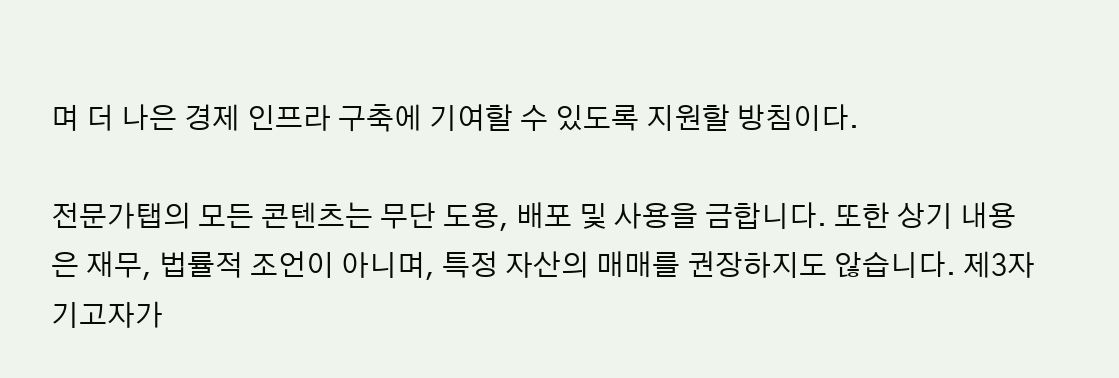며 더 나은 경제 인프라 구축에 기여할 수 있도록 지원할 방침이다.

전문가탭의 모든 콘텐츠는 무단 도용, 배포 및 사용을 금합니다. 또한 상기 내용은 재무, 법률적 조언이 아니며, 특정 자산의 매매를 권장하지도 않습니다. 제3자 기고자가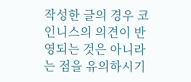작성한 글의 경우 코인니스의 의견이 반영되는 것은 아니라는 점을 유의하시기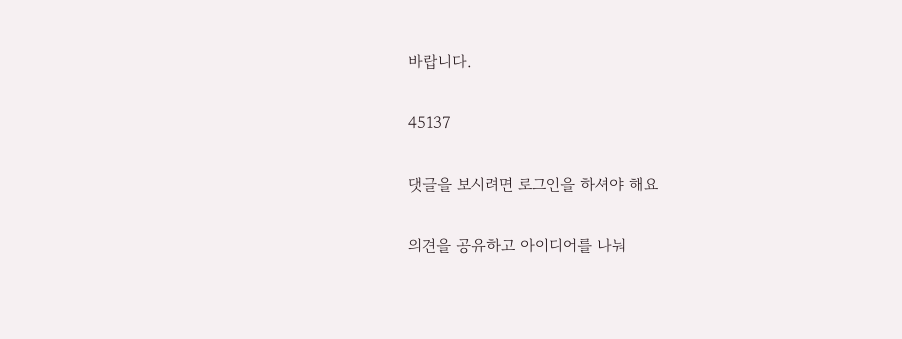바랍니다.

45137

댓글을 보시려면 로그인을 하셔야 해요

의견을 공유하고 아이디어를 나눠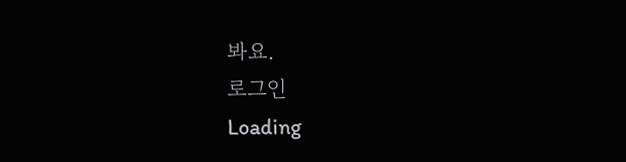봐요.
로그인
Loading